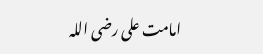امامت علی رضی اللہ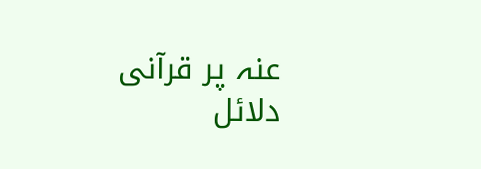عنہ پر قرآنی دلائل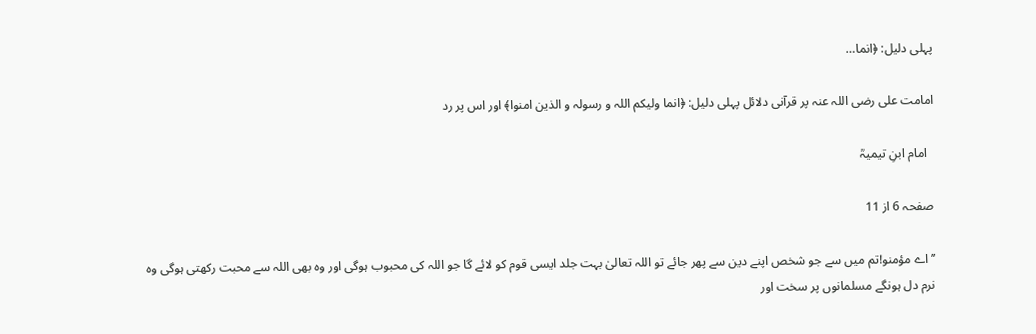پہلی دلیل: ﴿انما…

امامت علی رضی اللہ عنہ پر قرآنی دلائل پہلی دلیل: ﴿انما ولیکم اللہ و رسولہ و الذین امنوا﴾ اور اس پر رد

  امام ابنِ تیمیہؒ

صفحہ 6 از 11

’’اے مؤمنو!تم میں سے جو شخص اپنے دین سے پھر جائے تو اللہ تعالیٰ بہت جلد ایسی قوم کو لائے گا جو اللہ کی محبوب ہوگی اور وہ بھی اللہ سے محبت رکھتی ہوگی وہ نرم دل ہونگے مسلمانوں پر سخت اور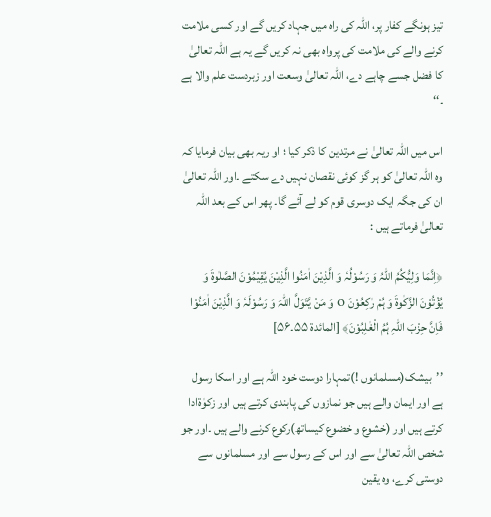تیز ہونگے کفار پر، اللہ کی راہ میں جہاد کریں گے اور کسی ملامت کرنے والے کی ملامت کی پرواہ بھی نہ کریں گے یہ ہے اللہ تعالیٰ کا فضل جسے چاہے دے، اللہ تعالیٰ وسعت اور زبردست علم والا ہے ۔‘‘

اس میں اللہ تعالیٰ نے مرتدین کا ذکر کیا ؛ او ریہ بھی بیان فرمایا کہ وہ اللہ تعالیٰ کو ہر گز کوئی نقصان نہیں دے سکتے ۔اور اللہ تعالیٰ ان کی جگہ ایک دوسری قوم کو لے آئے گا۔ پھر اس کے بعد اللہ تعالیٰ فرماتے ہیں :

﴿اِنَّمَا وَلِیُّکُمُ اللّٰہُ وَ رَسُوْلُہٗ وَ الَّذِیْنَ اٰمَنُوا الَّذِیْنَ یُقِیْمُوْنَ الصَّلٰوۃَ وَ یُؤْتُوْنَ الزَّکٰوۃَ وَ ہُمْ رٰکِعُوْنَ o وَ مَنْ یَّتَوَلَّ اللّٰہَ وَ رَسُوْلَہٗ وَ الَّذِیْنَ اٰمَنُوْا فَاِنَّ حِزْبَ اللّٰہِ ہُمُ الْغٰلِبُوْنَ﴾ [المائدۃ ۵۵۔۵۶]

’’بیشک(مسلمانوں !)تمہارا دوست خود اللہ ہے اور اسکا رسول ہے اور ایمان والے ہیں جو نمازوں کی پابندی کرتے ہیں اور زکوٰۃادا کرتے ہیں اور (خشوع و خضوع کیساتھ)رکوع کرنے والے ہیں ۔اور جو شخص اللہ تعالیٰ سے اور اس کے رسول سے اور مسلمانوں سے دوستی کرے، وہ یقین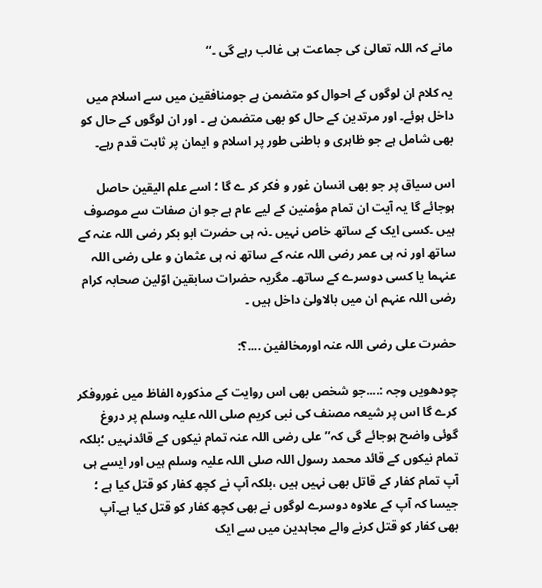مانے کہ اللہ تعالیٰ کی جماعت ہی غالب رہے گی ۔‘‘

یہ کلام ان لوگوں کے احوال کو متضمن ہے جومنافقین میں سے اسلام میں داخل ہوئے۔ اور مرتدین کے حال کو بھی متضمن ہے ۔ اور ان لوگوں کے حال کو بھی شامل ہے جو ظاہری و باطنی طور پر اسلام و ایمان پر ثابت قدم رہے۔

اس سیاق پر جو بھی انسان غور و فکر کر ے گا ؛ اسے علم الیقین حاصل ہوجائے گا یہ آیت ان تمام مؤمنین کے لیے عام ہے جو ان صفات سے موصوف ہیں ۔کسی ایک کے ساتھ خاص نہیں ۔نہ ہی حضرت ابو بکر رضی اللہ عنہ کے ساتھ اور نہ ہی عمر رضی اللہ عنہ کے ساتھ نہ ہی عثمان و علی رضی اللہ عنہما یا کسی دوسرے کے ساتھ۔ مگریہ حضرات سابقین اوّلین صحابہ کرام رضی اللہ عنہم ان میں بالاولیٰ داخل ہیں ۔

حضرت علی رضی اللہ عنہ اورمخالفین ....؟:

چودھویں وجہ :....جو شخص بھی اس روایت کے مذکورہ الفاظ میں غوروفکر کرے گا اس پر شیعہ مصنف کی نبی کریم صلی اللہ علیہ وسلم پر دروغ گوئی واضح ہوجائے گی کہ’’ علی رضی اللہ عنہ تمام نیکوں کے قائدنہیں ؛بلکہ تمام نیکوں کے قائد محمد رسول اللہ صلی اللہ علیہ وسلم ہیں اور ایسے ہی آپ تمام کفار کے قاتل بھی نہیں ہیں ،بلکہ آپ نے کچھ کفار کو قتل کیا ہے ؛ جیسا کہ آپ کے علاوہ دوسرے لوگوں نے بھی کچھ کفار کو قتل کیا ہے۔آپ بھی کفار کو قتل کرنے والے مجاہدین میں سے ایک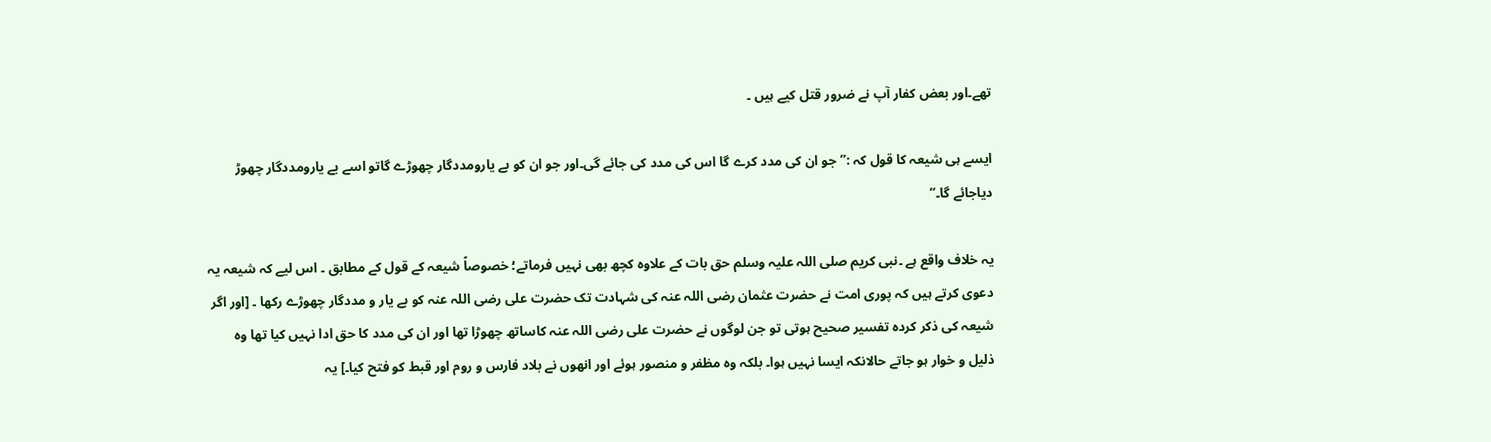تھے۔اور بعض کفار آپ نے ضرور قتل کیے ہیں ۔

ایسے ہی شیعہ کا قول کہ :’’ جو ان کی مدد کرے گا اس کی مدد کی جائے گی۔اور جو ان کو بے یارومددگار چھوڑے گاتو اسے بے یارومددگار چھوڑ دیاجائے گا۔‘‘

یہ خلاف واقع ہے ۔نبی کریم صلی اللہ علیہ وسلم حق بات کے علاوہ کچھ بھی نہیں فرماتے؛ خصوصاً شیعہ کے قول کے مطابق ۔ اس لیے کہ شیعہ یہ دعوی کرتے ہیں کہ پوری امت نے حضرت عثمان رضی اللہ عنہ کی شہادت تک حضرت علی رضی اللہ عنہ کو بے یار و مددگار چھوڑے رکھا ۔ [اور اگر شیعہ کی ذکر کردہ تفسیر صحیح ہوتی تو جن لوگوں نے حضرت علی رضی اللہ عنہ کاساتھ چھوڑا تھا اور ان کی مدد کا حق ادا نہیں کیا تھا وہ ذلیل و خوار ہو جاتے حالانکہ ایسا نہیں ہوا۔ بلکہ وہ مظفر و منصور ہوئے اور انھوں نے بلاد فارس و روم اور قبط کو فتح کیا۔] یہ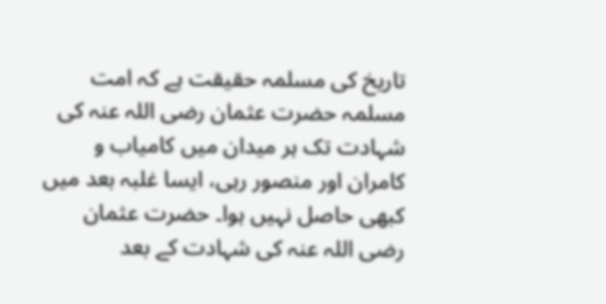تاریخ کی مسلمہ حقیقت ہے کہ امت مسلمہ حضرت عثمان رضی اللہ عنہ کی شہادت تک ہر میدان میں کامیاب و کامران اور منصور رہی، ایسا غلبہ بعد میں کبھی حاصل نہیں ہوا۔ حضرت عثمان رضی اللہ عنہ کی شہادت کے بعد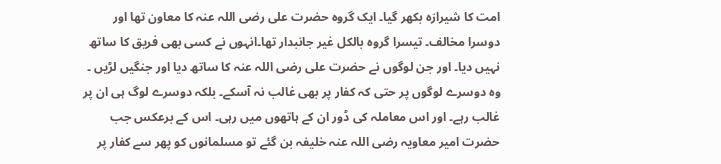امت کا شیرازہ بکھر گیا۔ ایک گروہ حضرت علی رضی اللہ عنہ کا معاون تھا اور دوسرا مخالف۔ تیسرا گروہ بالکل غیر جانبدار تھا۔انہوں نے کسی بھی فریق کا ساتھ نہیں دیا۔ اور جن لوگوں نے حضرت علی رضی اللہ عنہ کا ساتھ دیا اور جنگیں لڑیں ۔ وہ دوسرے لوگوں پر حتی کہ کفار پر بھی غالب نہ آسکے۔ بلکہ دوسرے لوگ ہی ان پر غالب رہے۔ اور اس معاملہ کی ڈور ان کے ہاتھوں میں رہی۔ اس کے برعکس جب حضرت امیر معاویہ رضی اللہ عنہ خلیفہ بن گئے تو مسلمانوں کو پھر سے کفار پر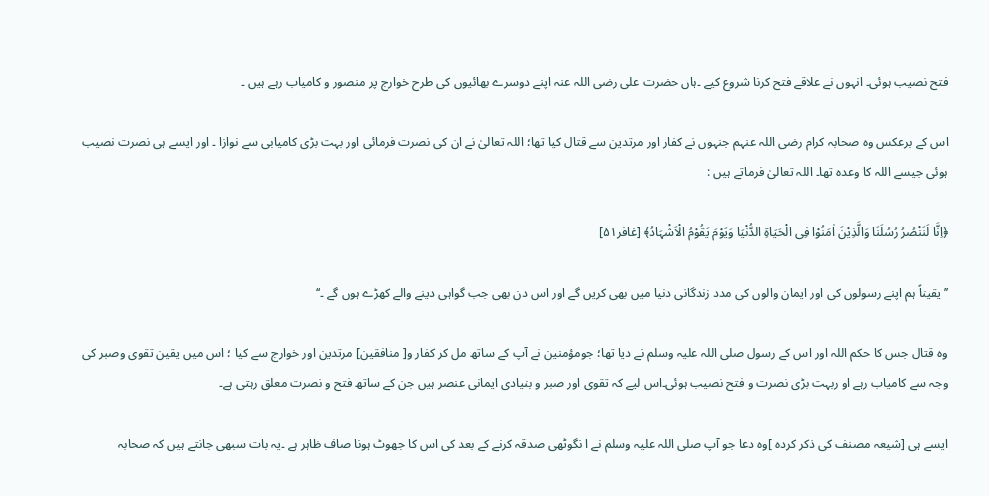فتح نصیب ہوئی۔ انہوں نے علاقے فتح کرنا شروع کیے ۔ہاں حضرت علی رضی اللہ عنہ اپنے دوسرے بھائیوں کی طرح خوارج پر منصور و کامیاب رہے ہیں ۔

اس کے برعکس وہ صحابہ کرام رضی اللہ عنہم جنہوں نے کفار اور مرتدین سے قتال کیا تھا؛ اللہ تعالیٰ نے ان کی نصرت فرمائی اور بہت بڑی کامیابی سے نوازا ۔ اور ایسے ہی نصرت نصیب ہوئی جیسے اللہ کا وعدہ تھا۔ اللہ تعالیٰ فرماتے ہیں :

﴿اِنَّا لَنَنْصُرُ رُسُلَنَا وَالَّذِیْنَ اٰمَنُوْا فِی الْحَیَاۃِ الدُّنْیَا وَیَوْمَ یَقُوْمُ الْاَشْہَادُ﴾ [غافر۵۱]

’’ یقیناً ہم اپنے رسولوں کی اور ایمان والوں کی مدد زندگانی دنیا میں بھی کریں گے اور اس دن بھی جب گواہی دینے والے کھڑے ہوں گے ۔‘‘

وہ قتال جس کا حکم اللہ اور اس کے رسول صلی اللہ علیہ وسلم نے دیا تھا؛ جومؤمنین نے آپ کے ساتھ مل کر کفار و[ منافقین] مرتدین اور خوارج سے کیا ؛ اس میں یقین تقوی وصبر کی وجہ سے کامیاب رہے او ربہت بڑی نصرت و فتح نصیب ہوئی۔اس لیے کہ تقوی اور صبر و بنیادی ایمانی عنصر ہیں جن کے ساتھ فتح و نصرت معلق رہتی ہے۔

ایسے ہی [شیعہ مصنف کی ذکر کردہ ]وہ دعا جو آپ صلی اللہ علیہ وسلم نے ا نگوٹھی صدقہ کرنے کے بعد کی اس کا جھوٹ ہونا صاف ظاہر ہے ۔یہ بات سبھی جانتے ہیں کہ صحابہ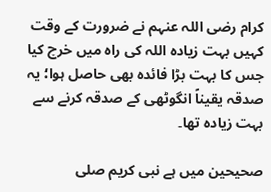کرام رضی اللہ عنہم نے ضرورت کے وقت کہیں بہت زیادہ اللہ کی راہ میں خرچ کیا جس کا بہت بڑا فائدہ بھی حاصل ہوا؛ یہ صدقہ یقیناً انگوٹھی کے صدقہ کرنے سے بہت زیادہ تھا۔

صحیحین میں ہے نبی کریم صلی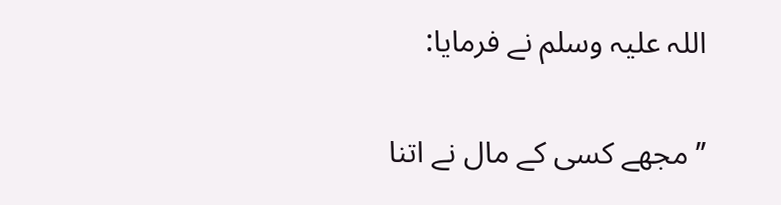اللہ علیہ وسلم نے فرمایا:

’’ مجھے کسی کے مال نے اتنا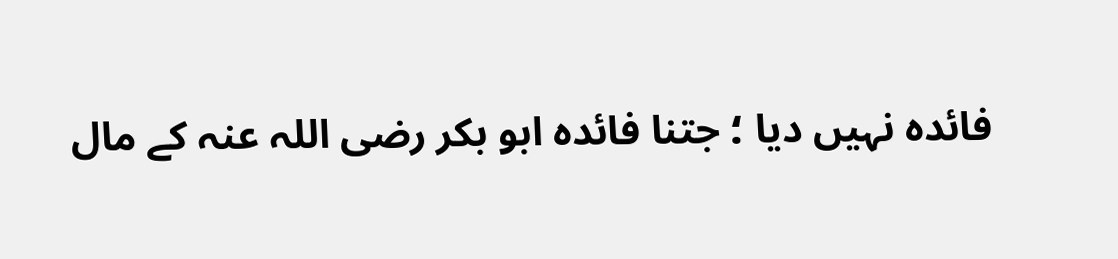فائدہ نہیں دیا ؛ جتنا فائدہ ابو بکر رضی اللہ عنہ کے مال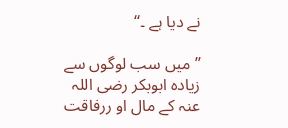نے دیا ہے ۔‘‘

’’میں سب لوگوں سے زیادہ ابوبکر رضی اللہ عنہ کے مال او ررفاقت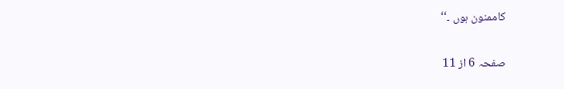کاممنون ہوں ۔‘‘

صفحہ 6 از 11